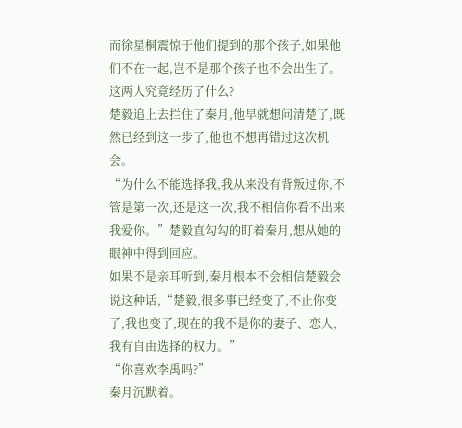而徐星桐震惊于他们提到的那个孩子,如果他们不在一起,岂不是那个孩子也不会出生了。这两人究竟经历了什么?
楚毅追上去拦住了秦月,他早就想问清楚了,既然已经到这一步了,他也不想再错过这次机会。
“为什么不能选择我,我从来没有背叛过你,不管是第一次,还是这一次,我不相信你看不出来我爱你。”楚毅直勾勾的盯着秦月,想从她的眼神中得到回应。
如果不是亲耳听到,秦月根本不会相信楚毅会说这种话,“楚毅,很多事已经变了,不止你变了,我也变了,现在的我不是你的妻子、恋人,我有自由选择的权力。”
“你喜欢李禹吗?”
秦月沉默着。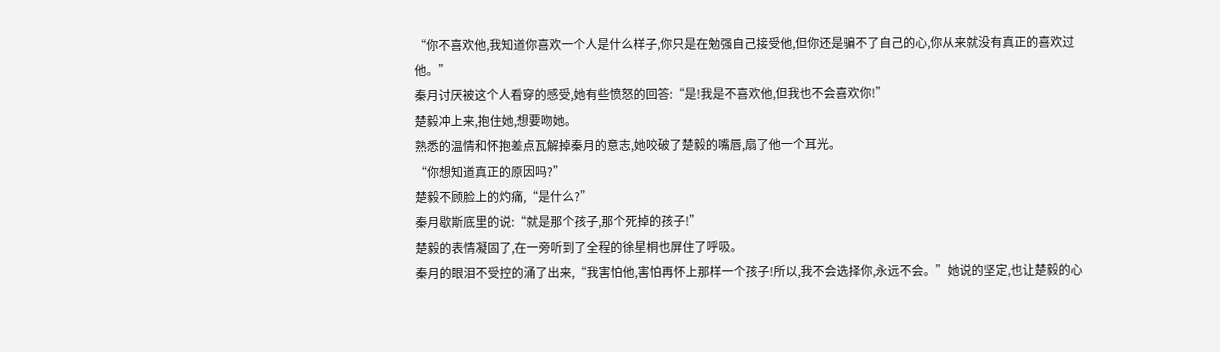“你不喜欢他,我知道你喜欢一个人是什么样子,你只是在勉强自己接受他,但你还是骗不了自己的心,你从来就没有真正的喜欢过他。”
秦月讨厌被这个人看穿的感受,她有些愤怒的回答:“是!我是不喜欢他,但我也不会喜欢你!”
楚毅冲上来,抱住她,想要吻她。
熟悉的温情和怀抱差点瓦解掉秦月的意志,她咬破了楚毅的嘴唇,扇了他一个耳光。
“你想知道真正的原因吗?”
楚毅不顾脸上的灼痛,“是什么?”
秦月歇斯底里的说:“就是那个孩子,那个死掉的孩子!”
楚毅的表情凝固了,在一旁听到了全程的徐星桐也屏住了呼吸。
秦月的眼泪不受控的涌了出来,“我害怕他,害怕再怀上那样一个孩子!所以,我不会选择你,永远不会。”她说的坚定,也让楚毅的心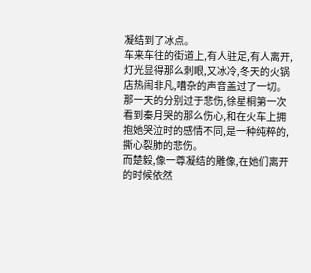凝结到了冰点。
车来车往的街道上,有人驻足,有人离开,灯光显得那么刺眼,又冰冷,冬天的火锅店热闹非凡,嘈杂的声音盖过了一切。
那一天的分别过于悲伤,徐星桐第一次看到秦月哭的那么伤心,和在火车上拥抱她哭泣时的感情不同,是一种纯粹的,撕心裂肺的悲伤。
而楚毅,像一尊凝结的雕像,在她们离开的时候依然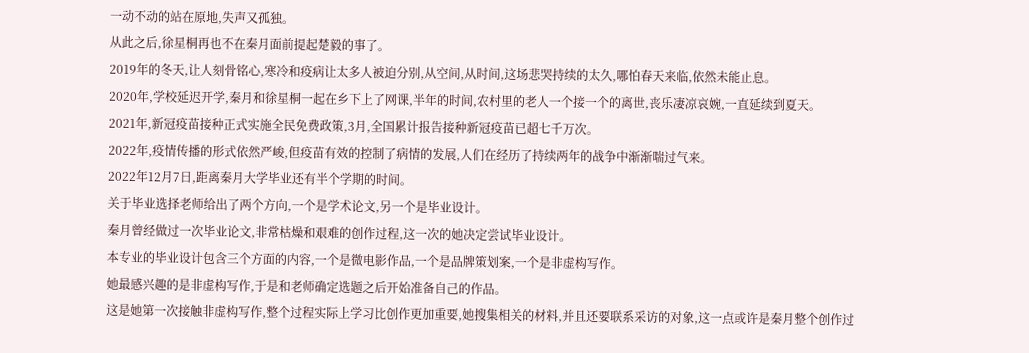一动不动的站在原地,失声又孤独。
从此之后,徐星桐再也不在秦月面前提起楚毅的事了。
2019年的冬天,让人刻骨铭心,寒冷和疫病让太多人被迫分别,从空间,从时间,这场悲哭持续的太久,哪怕春天来临,依然未能止息。
2020年,学校延迟开学,秦月和徐星桐一起在乡下上了网课,半年的时间,农村里的老人一个接一个的离世,丧乐凄凉哀婉,一直延续到夏天。
2021年,新冠疫苗接种正式实施全民免费政策,3月,全国累计报告接种新冠疫苗已超七千万次。
2022年,疫情传播的形式依然严峻,但疫苗有效的控制了病情的发展,人们在经历了持续两年的战争中渐渐喘过气来。
2022年12月7日,距离秦月大学毕业还有半个学期的时间。
关于毕业选择老师给出了两个方向,一个是学术论文,另一个是毕业设计。
秦月曾经做过一次毕业论文,非常枯燥和艰难的创作过程,这一次的她决定尝试毕业设计。
本专业的毕业设计包含三个方面的内容,一个是微电影作品,一个是品牌策划案,一个是非虚构写作。
她最感兴趣的是非虚构写作,于是和老师确定选题之后开始准备自己的作品。
这是她第一次接触非虚构写作,整个过程实际上学习比创作更加重要,她搜集相关的材料,并且还要联系采访的对象,这一点或许是秦月整个创作过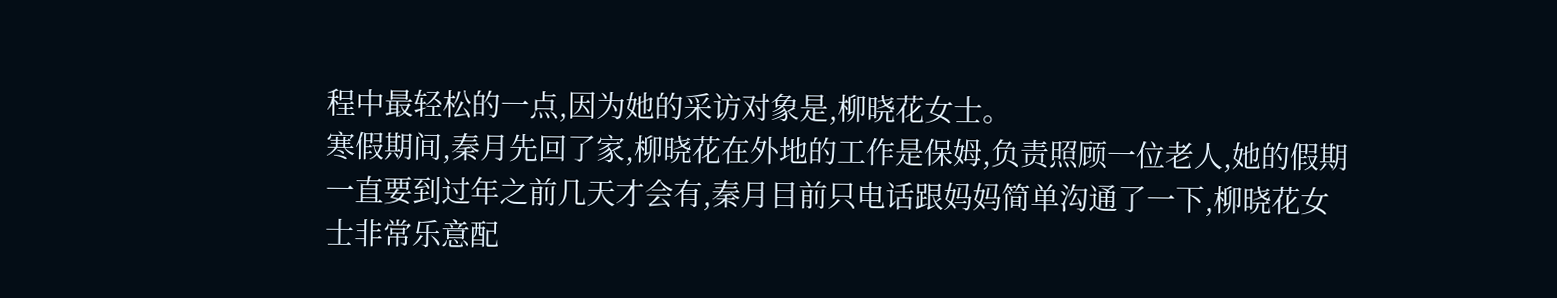程中最轻松的一点,因为她的采访对象是,柳晓花女士。
寒假期间,秦月先回了家,柳晓花在外地的工作是保姆,负责照顾一位老人,她的假期一直要到过年之前几天才会有,秦月目前只电话跟妈妈简单沟通了一下,柳晓花女士非常乐意配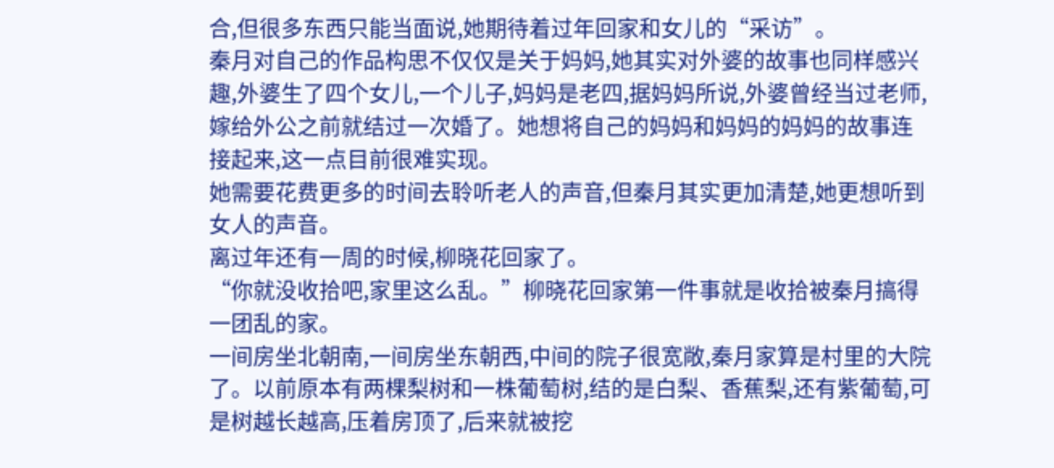合,但很多东西只能当面说,她期待着过年回家和女儿的“采访”。
秦月对自己的作品构思不仅仅是关于妈妈,她其实对外婆的故事也同样感兴趣,外婆生了四个女儿,一个儿子,妈妈是老四,据妈妈所说,外婆曾经当过老师,嫁给外公之前就结过一次婚了。她想将自己的妈妈和妈妈的妈妈的故事连接起来,这一点目前很难实现。
她需要花费更多的时间去聆听老人的声音,但秦月其实更加清楚,她更想听到女人的声音。
离过年还有一周的时候,柳晓花回家了。
“你就没收拾吧,家里这么乱。”柳晓花回家第一件事就是收拾被秦月搞得一团乱的家。
一间房坐北朝南,一间房坐东朝西,中间的院子很宽敞,秦月家算是村里的大院了。以前原本有两棵梨树和一株葡萄树,结的是白梨、香蕉梨,还有紫葡萄,可是树越长越高,压着房顶了,后来就被挖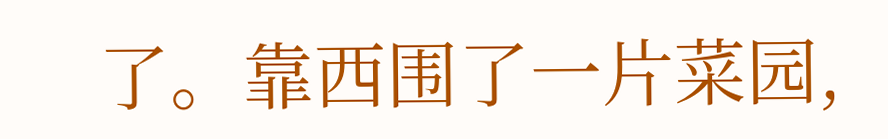了。靠西围了一片菜园,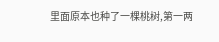里面原本也种了一棵桃树,第一两